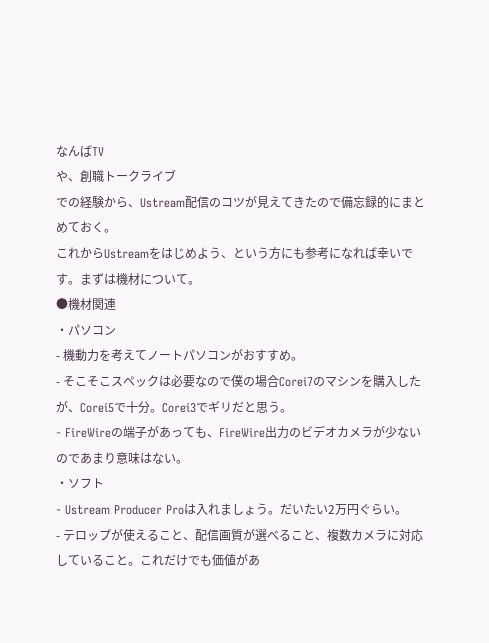なんばTV
や、創職トークライブ
での経験から、Ustream配信のコツが見えてきたので備忘録的にまとめておく。
これからUstreamをはじめよう、という方にも参考になれば幸いです。まずは機材について。
●機材関連
・パソコン
- 機動力を考えてノートパソコンがおすすめ。
- そこそこスペックは必要なので僕の場合Corei7のマシンを購入したが、Corei5で十分。Corei3でギリだと思う。
- FireWireの端子があっても、FireWire出力のビデオカメラが少ないのであまり意味はない。
・ソフト
- Ustream Producer Proは入れましょう。だいたい2万円ぐらい。
- テロップが使えること、配信画質が選べること、複数カメラに対応していること。これだけでも価値があ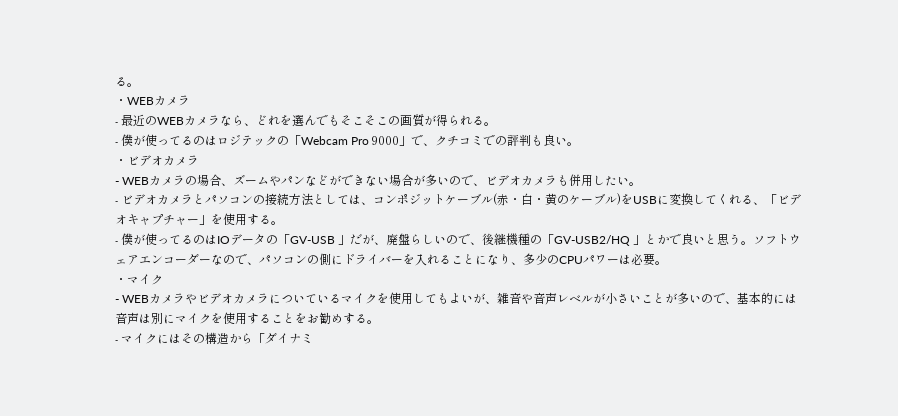る。
・WEBカメラ
- 最近のWEBカメラなら、どれを選んでもそこそこの画質が得られる。
- 僕が使ってるのはロジテックの「Webcam Pro 9000」で、クチコミでの評判も良い。
・ビデオカメラ
- WEBカメラの場合、ズームやパンなどができない場合が多いので、ビデオカメラも併用したい。
- ビデオカメラとパソコンの接続方法としては、コンポジットケーブル(赤・白・黄のケーブル)をUSBに変換してくれる、「ビデオキャプチャー」を使用する。
- 僕が使ってるのはIOデータの「GV-USB 」だが、廃盤らしいので、後継機種の「GV-USB2/HQ 」とかで良いと思う。ソフトウェアエンコーダーなので、パソコンの側にドライバーを入れることになり、多少のCPUパワーは必要。
・マイク
- WEBカメラやビデオカメラについているマイクを使用してもよいが、雑音や音声レベルが小さいことが多いので、基本的には音声は別にマイクを使用することをお勧めする。
- マイクにはその構造から「ダイナミ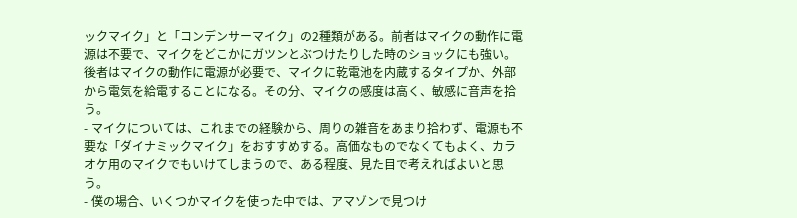ックマイク」と「コンデンサーマイク」の2種類がある。前者はマイクの動作に電源は不要で、マイクをどこかにガツンとぶつけたりした時のショックにも強い。後者はマイクの動作に電源が必要で、マイクに乾電池を内蔵するタイプか、外部から電気を給電することになる。その分、マイクの感度は高く、敏感に音声を拾う。
- マイクについては、これまでの経験から、周りの雑音をあまり拾わず、電源も不要な「ダイナミックマイク」をおすすめする。高価なものでなくてもよく、カラオケ用のマイクでもいけてしまうので、ある程度、見た目で考えればよいと思う。
- 僕の場合、いくつかマイクを使った中では、アマゾンで見つけ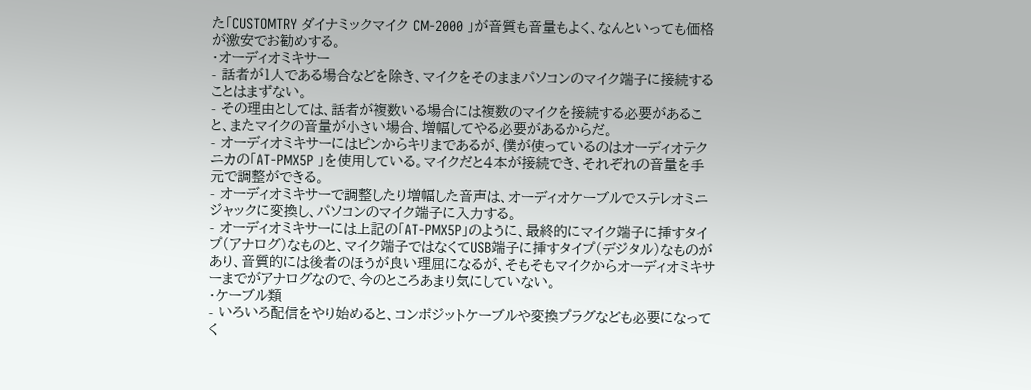た「CUSTOMTRY ダイナミックマイク CM-2000 」が音質も音量もよく、なんといっても価格が激安でお勧めする。
・オーディオミキサー
- 話者が1人である場合などを除き、マイクをそのままパソコンのマイク端子に接続することはまずない。
- その理由としては、話者が複数いる場合には複数のマイクを接続する必要があること、またマイクの音量が小さい場合、増幅してやる必要があるからだ。
- オーディオミキサーにはピンからキリまであるが、僕が使っているのはオーディオテクニカの「AT-PMX5P 」を使用している。マイクだと4本が接続でき、それぞれの音量を手元で調整ができる。
- オーディオミキサーで調整したり増幅した音声は、オーディオケーブルでステレオミニジャックに変換し、パソコンのマイク端子に入力する。
- オーディオミキサーには上記の「AT-PMX5P」のように、最終的にマイク端子に挿すタイプ(アナログ)なものと、マイク端子ではなくてUSB端子に挿すタイプ(デジタル)なものがあり、音質的には後者のほうが良い理屈になるが、そもそもマイクからオーディオミキサーまでがアナログなので、今のところあまり気にしていない。
・ケーブル類
- いろいろ配信をやり始めると、コンポジットケーブルや変換プラグなども必要になってく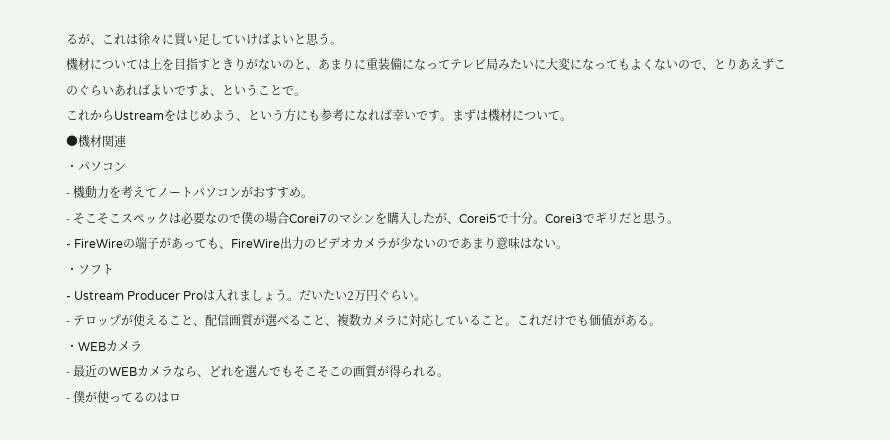るが、これは徐々に買い足していけばよいと思う。
機材については上を目指すときりがないのと、あまりに重装備になってテレビ局みたいに大変になってもよくないので、とりあえずこのぐらいあればよいですよ、ということで。
これからUstreamをはじめよう、という方にも参考になれば幸いです。まずは機材について。
●機材関連
・パソコン
- 機動力を考えてノートパソコンがおすすめ。
- そこそこスペックは必要なので僕の場合Corei7のマシンを購入したが、Corei5で十分。Corei3でギリだと思う。
- FireWireの端子があっても、FireWire出力のビデオカメラが少ないのであまり意味はない。
・ソフト
- Ustream Producer Proは入れましょう。だいたい2万円ぐらい。
- テロップが使えること、配信画質が選べること、複数カメラに対応していること。これだけでも価値がある。
・WEBカメラ
- 最近のWEBカメラなら、どれを選んでもそこそこの画質が得られる。
- 僕が使ってるのはロ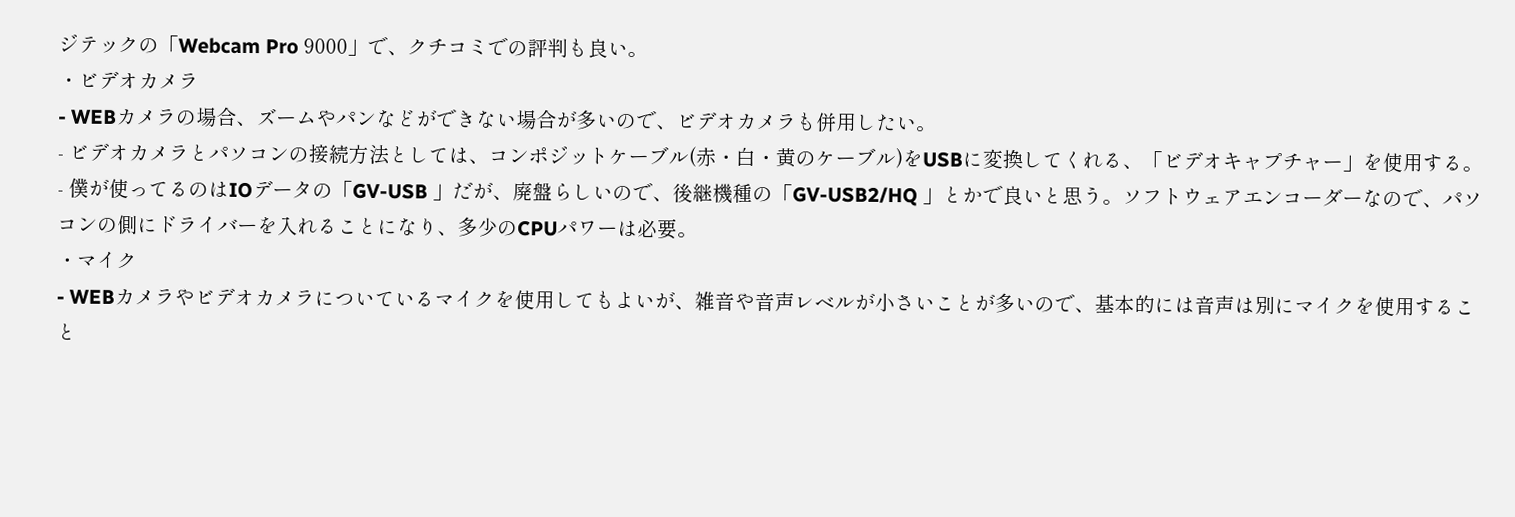ジテックの「Webcam Pro 9000」で、クチコミでの評判も良い。
・ビデオカメラ
- WEBカメラの場合、ズームやパンなどができない場合が多いので、ビデオカメラも併用したい。
- ビデオカメラとパソコンの接続方法としては、コンポジットケーブル(赤・白・黄のケーブル)をUSBに変換してくれる、「ビデオキャプチャー」を使用する。
- 僕が使ってるのはIOデータの「GV-USB 」だが、廃盤らしいので、後継機種の「GV-USB2/HQ 」とかで良いと思う。ソフトウェアエンコーダーなので、パソコンの側にドライバーを入れることになり、多少のCPUパワーは必要。
・マイク
- WEBカメラやビデオカメラについているマイクを使用してもよいが、雑音や音声レベルが小さいことが多いので、基本的には音声は別にマイクを使用すること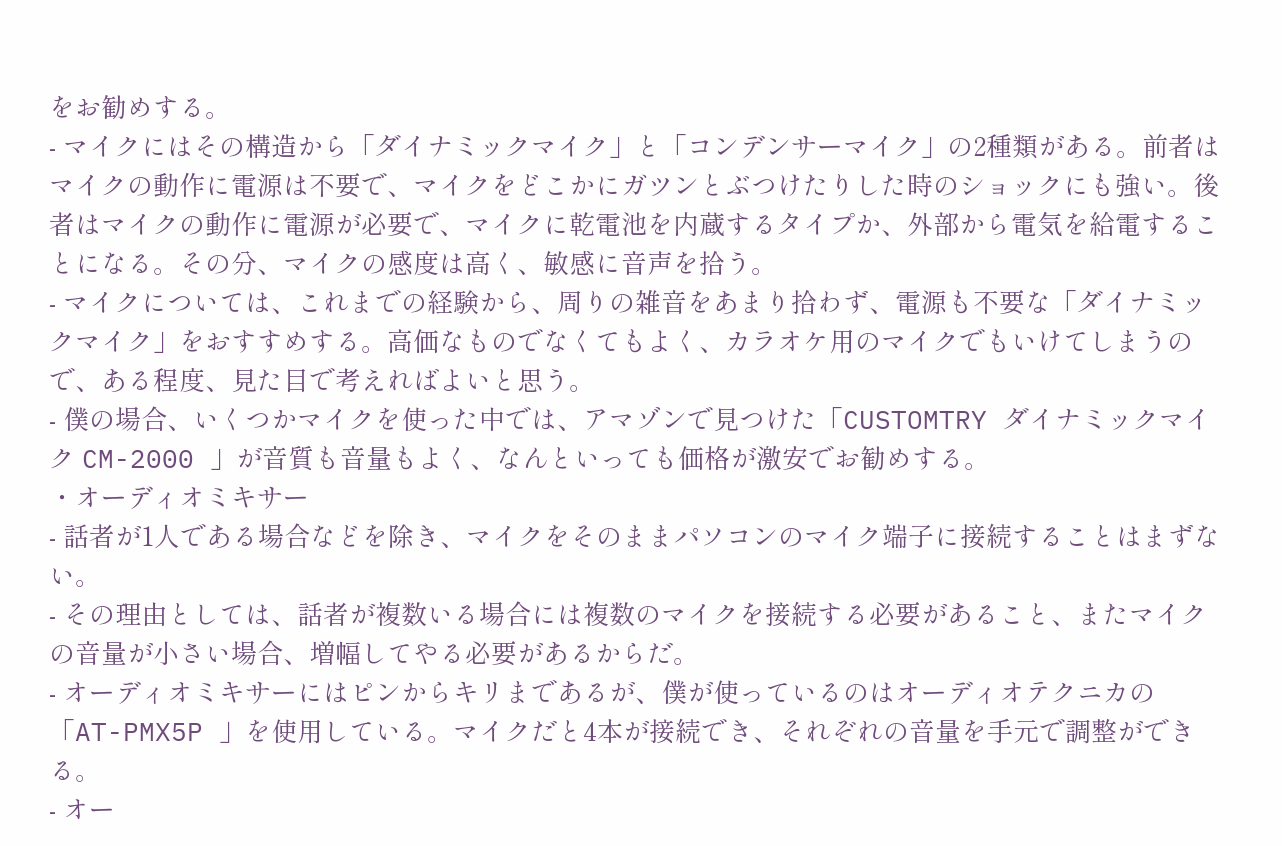をお勧めする。
- マイクにはその構造から「ダイナミックマイク」と「コンデンサーマイク」の2種類がある。前者はマイクの動作に電源は不要で、マイクをどこかにガツンとぶつけたりした時のショックにも強い。後者はマイクの動作に電源が必要で、マイクに乾電池を内蔵するタイプか、外部から電気を給電することになる。その分、マイクの感度は高く、敏感に音声を拾う。
- マイクについては、これまでの経験から、周りの雑音をあまり拾わず、電源も不要な「ダイナミックマイク」をおすすめする。高価なものでなくてもよく、カラオケ用のマイクでもいけてしまうので、ある程度、見た目で考えればよいと思う。
- 僕の場合、いくつかマイクを使った中では、アマゾンで見つけた「CUSTOMTRY ダイナミックマイク CM-2000 」が音質も音量もよく、なんといっても価格が激安でお勧めする。
・オーディオミキサー
- 話者が1人である場合などを除き、マイクをそのままパソコンのマイク端子に接続することはまずない。
- その理由としては、話者が複数いる場合には複数のマイクを接続する必要があること、またマイクの音量が小さい場合、増幅してやる必要があるからだ。
- オーディオミキサーにはピンからキリまであるが、僕が使っているのはオーディオテクニカの「AT-PMX5P 」を使用している。マイクだと4本が接続でき、それぞれの音量を手元で調整ができる。
- オー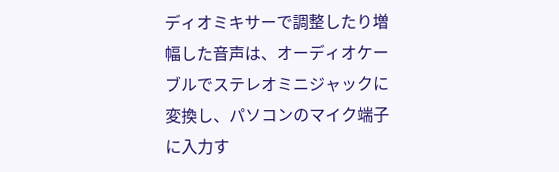ディオミキサーで調整したり増幅した音声は、オーディオケーブルでステレオミニジャックに変換し、パソコンのマイク端子に入力す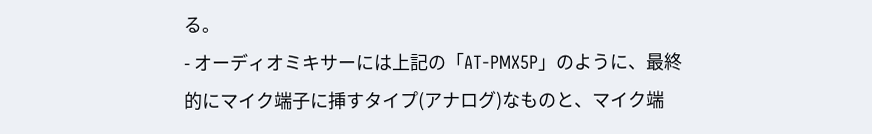る。
- オーディオミキサーには上記の「AT-PMX5P」のように、最終的にマイク端子に挿すタイプ(アナログ)なものと、マイク端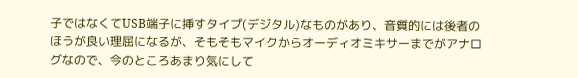子ではなくてUSB端子に挿すタイプ(デジタル)なものがあり、音質的には後者のほうが良い理屈になるが、そもそもマイクからオーディオミキサーまでがアナログなので、今のところあまり気にして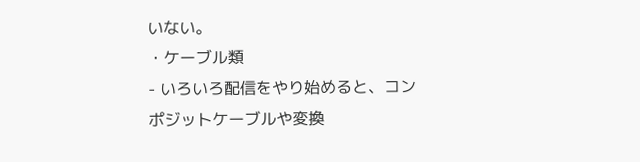いない。
・ケーブル類
- いろいろ配信をやり始めると、コンポジットケーブルや変換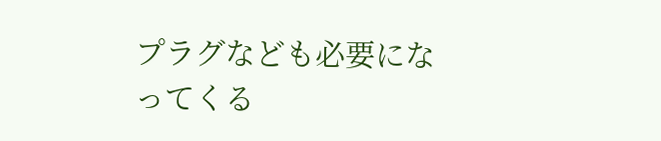プラグなども必要になってくる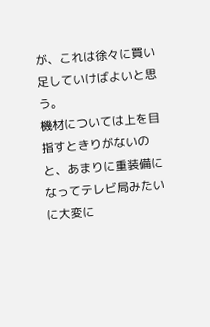が、これは徐々に買い足していけばよいと思う。
機材については上を目指すときりがないのと、あまりに重装備になってテレビ局みたいに大変に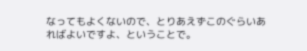なってもよくないので、とりあえずこのぐらいあればよいですよ、ということで。